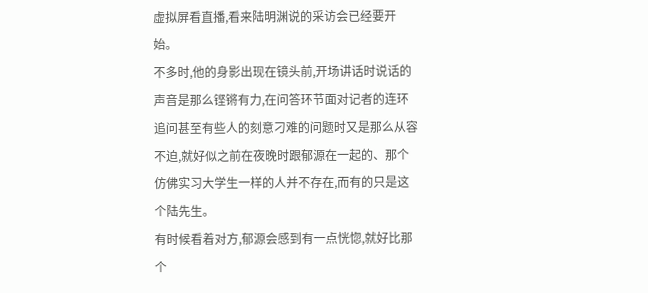虚拟屏看直播,看来陆明渊说的采访会已经要开始。
不多时,他的身影出现在镜头前,开场讲话时说话的声音是那么铿锵有力,在问答环节面对记者的连环追问甚至有些人的刻意刁难的问题时又是那么从容不迫,就好似之前在夜晚时跟郁源在一起的、那个仿佛实习大学生一样的人并不存在,而有的只是这个陆先生。
有时候看着对方,郁源会感到有一点恍惚,就好比那个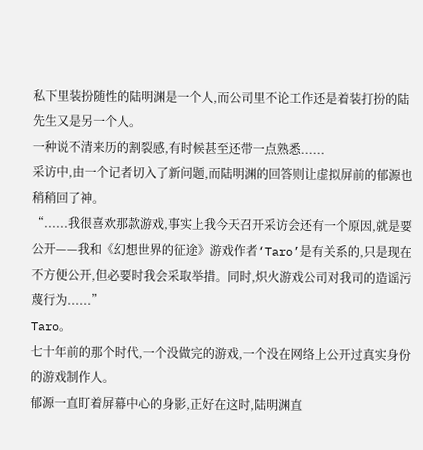私下里装扮随性的陆明渊是一个人,而公司里不论工作还是着装打扮的陆先生又是另一个人。
一种说不清来历的割裂感,有时候甚至还带一点熟悉......
采访中,由一个记者切入了新问题,而陆明渊的回答则让虚拟屏前的郁源也稍稍回了神。
“......我很喜欢那款游戏,事实上我今天召开采访会还有一个原因,就是要公开——我和《幻想世界的征途》游戏作者‘Taro’是有关系的,只是现在不方便公开,但必要时我会采取举措。同时,炽火游戏公司对我司的造谣污蔑行为......”
Taro。
七十年前的那个时代,一个没做完的游戏,一个没在网络上公开过真实身份的游戏制作人。
郁源一直盯着屏幕中心的身影,正好在这时,陆明渊直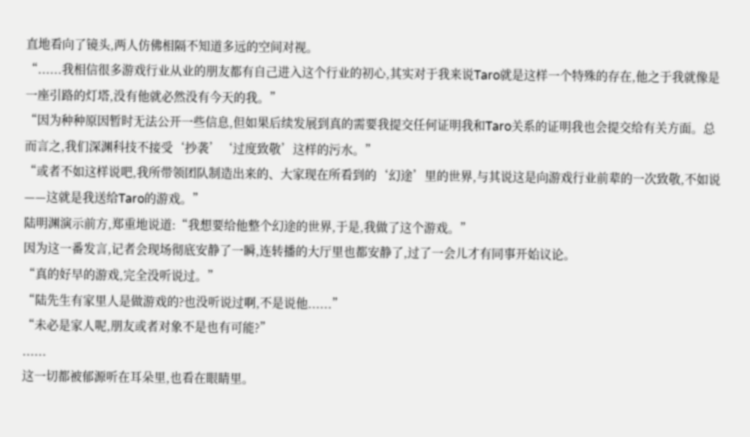直地看向了镜头,两人仿佛相隔不知道多远的空间对视。
“......我相信很多游戏行业从业的朋友都有自己进入这个行业的初心,其实对于我来说Taro就是这样一个特殊的存在,他之于我就像是一座引路的灯塔,没有他就必然没有今天的我。”
“因为种种原因暂时无法公开一些信息,但如果后续发展到真的需要我提交任何证明我和Taro关系的证明我也会提交给有关方面。总而言之,我们深渊科技不接受‘抄袭’‘过度致敬’这样的污水。”
“或者不如这样说吧,我所带领团队制造出来的、大家现在所看到的‘幻途’里的世界,与其说这是向游戏行业前辈的一次致敬,不如说——这就是我送给Taro的游戏。”
陆明渊演示前方,郑重地说道:“我想要给他整个幻途的世界,于是,我做了这个游戏。”
因为这一番发言,记者会现场彻底安静了一瞬,连转播的大厅里也都安静了,过了一会儿才有同事开始议论。
“真的好早的游戏,完全没听说过。”
“陆先生有家里人是做游戏的?也没听说过啊,不是说他......”
“未必是家人呢,朋友或者对象不是也有可能?”
......
这一切都被郁源听在耳朵里,也看在眼睛里。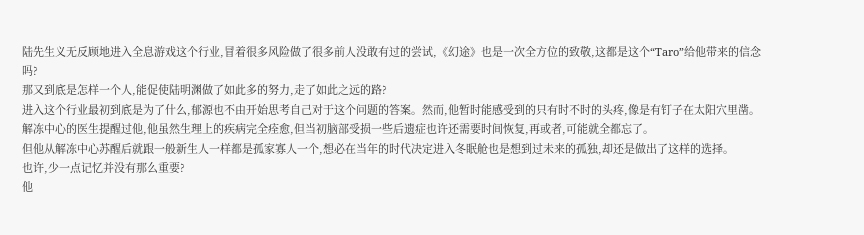陆先生义无反顾地进入全息游戏这个行业,冒着很多风险做了很多前人没敢有过的尝试,《幻途》也是一次全方位的致敬,这都是这个“Taro”给他带来的信念吗?
那又到底是怎样一个人,能促使陆明渊做了如此多的努力,走了如此之远的路?
进入这个行业最初到底是为了什么,郁源也不由开始思考自己对于这个问题的答案。然而,他暂时能感受到的只有时不时的头疼,像是有钉子在太阳穴里凿。
解冻中心的医生提醒过他,他虽然生理上的疾病完全痊愈,但当初脑部受损一些后遗症也许还需要时间恢复,再或者,可能就全都忘了。
但他从解冻中心苏醒后就跟一般新生人一样都是孤家寡人一个,想必在当年的时代决定进入冬眠舱也是想到过未来的孤独,却还是做出了这样的选择。
也许,少一点记忆并没有那么重要?
他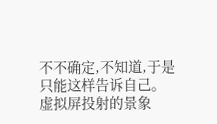不不确定,不知道,于是只能这样告诉自己。
虚拟屏投射的景象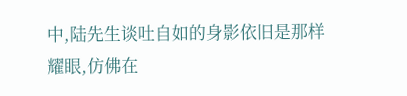中,陆先生谈吐自如的身影依旧是那样耀眼,仿佛在